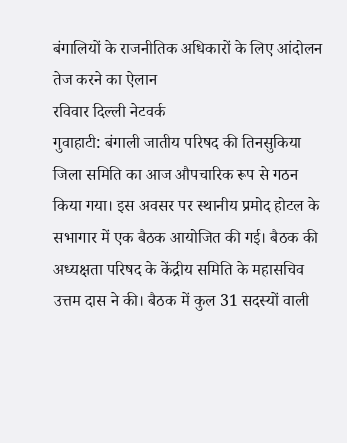बंगालियों के राजनीतिक अधिकारों के लिए आंदोलन तेज करने का ऐलान
रविवार दिल्ली नेटवर्क
गुवाहाटी: बंगाली जातीय परिषद की तिनसुकिया जिला समिति का आज औपचारिक रूप से गठन किया गया। इस अवसर पर स्थानीय प्रमोद होटल के सभागार में एक बैठक आयोजित की गई। बैठक की अध्यक्षता परिषद के केंद्रीय समिति के महासचिव उत्तम दास ने की। बैठक में कुल 31 सदस्यों वाली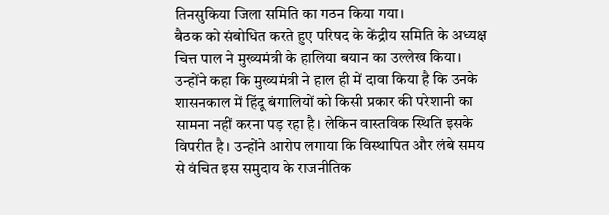तिनसुकिया जिला समिति का गठन किया गया।
बैठक को संबोधित करते हुए परिषद के केंद्रीय समिति के अध्यक्ष चित्त पाल ने मुख्यमंत्री के हालिया बयान का उल्लेख किया। उन्होंने कहा कि मुख्यमंत्री ने हाल ही में दावा किया है कि उनके शासनकाल में हिंदू बंगालियों को किसी प्रकार की परेशानी का सामना नहीं करना पड़ रहा है। लेकिन वास्तविक स्थिति इसके विपरीत है। उन्होंने आरोप लगाया कि विस्थापित और लंबे समय से वंचित इस समुदाय के राजनीतिक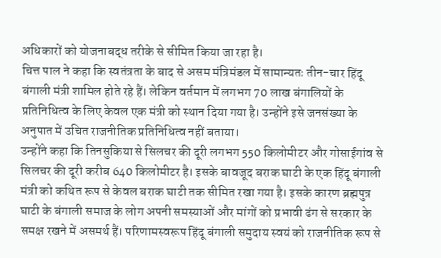अधिकारों को योजनाबद्ध तरीके से सीमित किया जा रहा है।
चित्त पाल ने कहा कि स्वतंत्रता के बाद से असम मंत्रिमंडल में सामान्यतः तीन-चार हिंदू बंगाली मंत्री शामिल होते रहे हैं। लेकिन वर्तमान में लगभग 70 लाख बंगालियों के प्रतिनिधित्व के लिए केवल एक मंत्री को स्थान दिया गया है। उन्होंने इसे जनसंख्या के अनुपात में उचित राजनीतिक प्रतिनिधित्व नहीं बताया।
उन्होंने कहा कि तिनसुकिया से सिलचर की दूरी लगभग 550 किलोमीटर और गोसाईगांव से सिलचर की दूरी करीब 640 किलोमीटर है। इसके बावजूद बराक घाटी के एक हिंदू बंगाली मंत्री को कथित रूप से केवल बराक घाटी तक सीमित रखा गया है। इसके कारण ब्रह्मपुत्र घाटी के बंगाली समाज के लोग अपनी समस्याओं और मांगों को प्रभावी ढंग से सरकार के समक्ष रखने में असमर्थ हैं। परिणामस्वरूप हिंदू बंगाली समुदाय स्वयं को राजनीतिक रूप से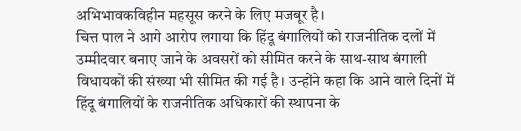अभिभावकविहीन महसूस करने के लिए मजबूर है।
चित्त पाल ने आगे आरोप लगाया कि हिंदू बंगालियों को राजनीतिक दलों में उम्मीदवार बनाए जाने के अवसरों को सीमित करने के साथ-साथ बंगाली विधायकों की संख्या भी सीमित की गई है। उन्होंने कहा कि आने वाले दिनों में हिंदू बंगालियों के राजनीतिक अधिकारों की स्थापना के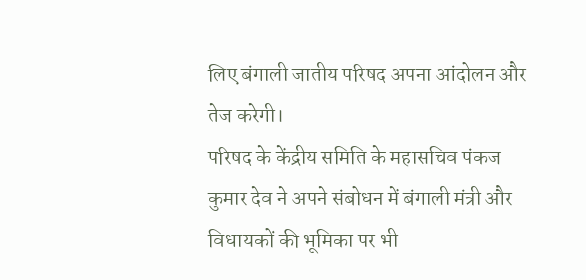लिए बंगाली जातीय परिषद अपना आंदोलन और तेज करेगी।
परिषद के केंद्रीय समिति के महासचिव पंकज कुमार देव ने अपने संबोधन में बंगाली मंत्री और विधायकों की भूमिका पर भी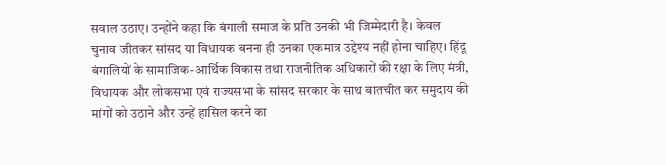सवाल उठाए। उन्होंने कहा कि बंगाली समाज के प्रति उनकी भी जिम्मेदारी है। केवल चुनाव जीतकर सांसद या विधायक बनना ही उनका एकमात्र उद्देश्य नहीं होना चाहिए। हिंदू बंगालियों के सामाजिक-आर्थिक विकास तथा राजनीतिक अधिकारों की रक्षा के लिए मंत्री, विधायक और लोकसभा एवं राज्यसभा के सांसद सरकार के साथ बातचीत कर समुदाय की मांगों को उठाने और उन्हें हासिल करने का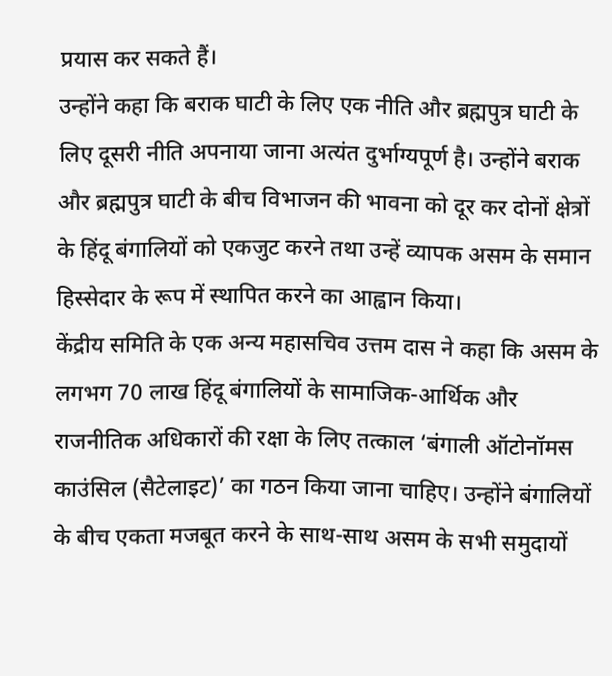प्रयास कर सकते हैं।
उन्होंने कहा कि बराक घाटी के लिए एक नीति और ब्रह्मपुत्र घाटी के लिए दूसरी नीति अपनाया जाना अत्यंत दुर्भाग्यपूर्ण है। उन्होंने बराक और ब्रह्मपुत्र घाटी के बीच विभाजन की भावना को दूर कर दोनों क्षेत्रों के हिंदू बंगालियों को एकजुट करने तथा उन्हें व्यापक असम के समान हिस्सेदार के रूप में स्थापित करने का आह्वान किया।
केंद्रीय समिति के एक अन्य महासचिव उत्तम दास ने कहा कि असम के लगभग 70 लाख हिंदू बंगालियों के सामाजिक-आर्थिक और राजनीतिक अधिकारों की रक्षा के लिए तत्काल ‘बंगाली ऑटोनॉमस काउंसिल (सैटेलाइट)’ का गठन किया जाना चाहिए। उन्होंने बंगालियों के बीच एकता मजबूत करने के साथ-साथ असम के सभी समुदायों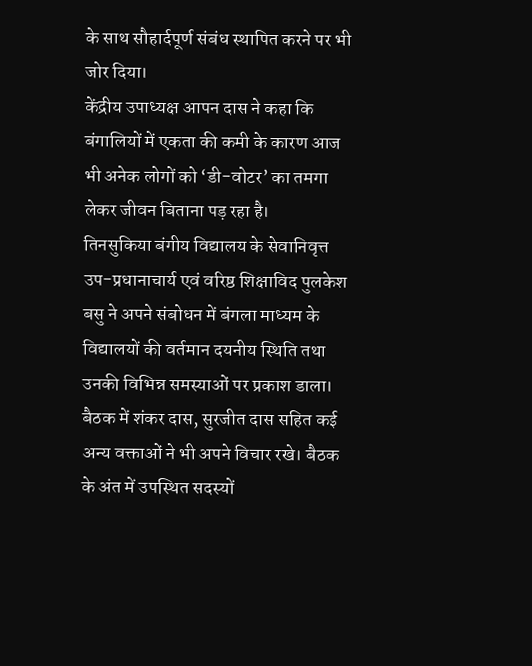के साथ सौहार्दपूर्ण संबंध स्थापित करने पर भी जोर दिया।
केंद्रीय उपाध्यक्ष आपन दास ने कहा कि बंगालियों में एकता की कमी के कारण आज भी अनेक लोगों को ‘डी-वोटर’ का तमगा लेकर जीवन बिताना पड़ रहा है।
तिनसुकिया बंगीय विद्यालय के सेवानिवृत्त उप-प्रधानाचार्य एवं वरिष्ठ शिक्षाविद पुलकेश बसु ने अपने संबोधन में बंगला माध्यम के विद्यालयों की वर्तमान दयनीय स्थिति तथा उनकी विभिन्न समस्याओं पर प्रकाश डाला।
बैठक में शंकर दास, सुरजीत दास सहित कई अन्य वक्ताओं ने भी अपने विचार रखे। बैठक के अंत में उपस्थित सदस्यों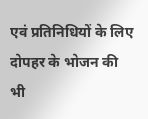एवं प्रतिनिधियों के लिए दोपहर के भोजन की भी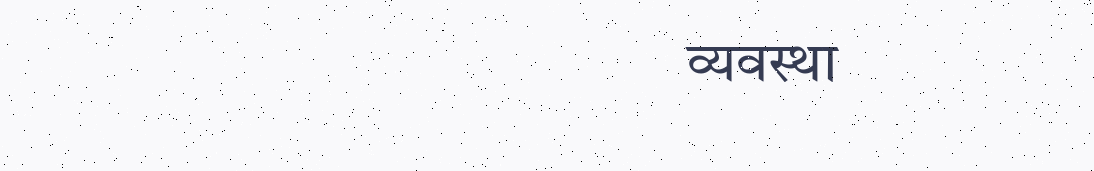व्यवस्था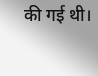की गई थी।